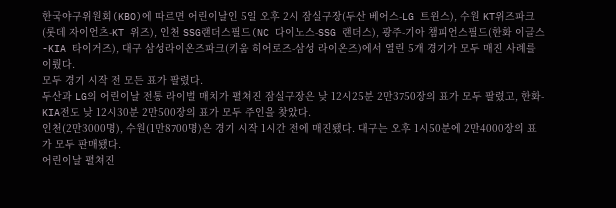한국야구위원회(KBO)에 따르면 어린이날인 5일 오후 2시 잠실구장(두산 베어스-LG 트윈스), 수원 KT위즈파크(롯데 자이언츠-KT 위즈), 인천 SSG랜더스필드(NC 다이노스-SSG 랜더스), 광주-기아 챔피언스필드(한화 이글스-KIA 타이거즈), 대구 삼성라이온즈파크(키움 히어로즈-삼성 라이온즈)에서 열린 5개 경기가 모두 매진 사례를 이뤘다.
모두 경기 시작 전 모든 표가 팔렸다.
두산과 LG의 어린이날 전통 라이벌 매치가 펼쳐진 잠실구장은 낮 12시25분 2만3750장의 표가 모두 팔렸고, 한화-KIA전도 낮 12시30분 2만500장의 표가 모두 주인을 찾았다.
인천(2만3000명), 수원(1만8700명)은 경기 시작 1시간 전에 매진됐다. 대구는 오후 1시50분에 2만4000장의 표가 모두 판매됐다.
어린이날 펼쳐진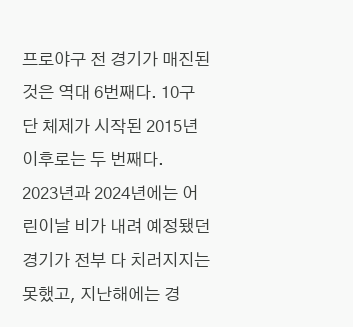프로야구 전 경기가 매진된 것은 역대 6번째다. 10구단 체제가 시작된 2015년 이후로는 두 번째다.
2023년과 2024년에는 어린이날 비가 내려 예정됐던 경기가 전부 다 치러지지는 못했고, 지난해에는 경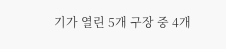기가 열린 5개 구장 중 4개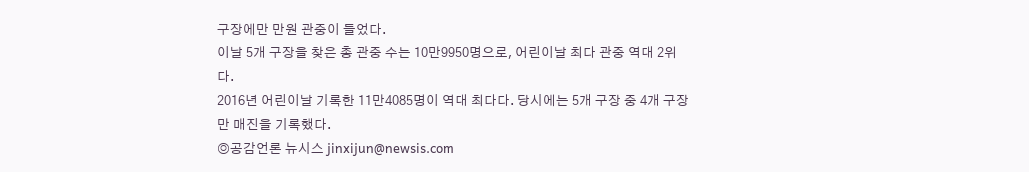구장에만 만원 관중이 들었다.
이날 5개 구장을 찾은 총 관중 수는 10만9950명으로, 어린이날 최다 관중 역대 2위다.
2016년 어린이날 기록한 11만4085명이 역대 최다다. 당시에는 5개 구장 중 4개 구장만 매진을 기록했다.
◎공감언론 뉴시스 jinxijun@newsis.com